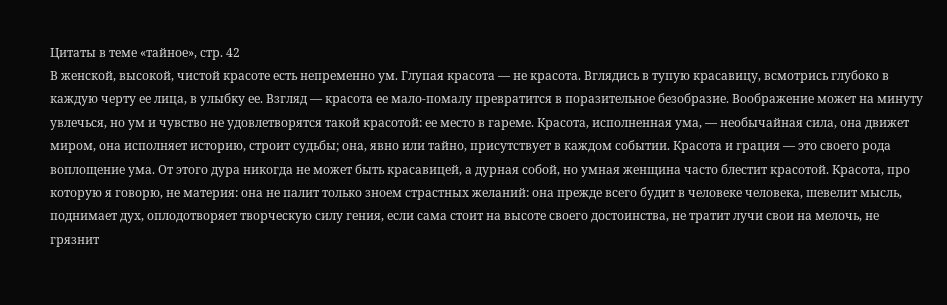Цитаты в теме «тайное», стр. 42
В женской, высокой, чистой красоте есть непременно ум. Глупая красота — не красота. Вглядись в тупую красавицу, всмотрись глубоко в каждую черту ее лица, в улыбку ее. Взгляд — красота ее мало-помалу превратится в поразительное безобразие. Воображение может на минуту увлечься, но ум и чувство не удовлетворятся такой красотой: ее место в гареме. Красота, исполненная ума, — необычайная сила, она движет миром, она исполняет историю, строит судьбы; она, явно или тайно, присутствует в каждом событии. Красота и грация — это своего рода воплощение ума. От этого дура никогда не может быть красавицей, а дурная собой, но умная женщина часто блестит красотой. Красота, про которую я говорю, не материя: она не палит только зноем страстных желаний: она прежде всего будит в человеке человека, шевелит мысль, поднимает дух, оплодотворяет творческую силу гения, если сама стоит на высоте своего достоинства, не тратит лучи свои на мелочь, не грязнит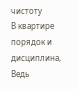чистоту
В квартире порядок и дисциплина,
Ведь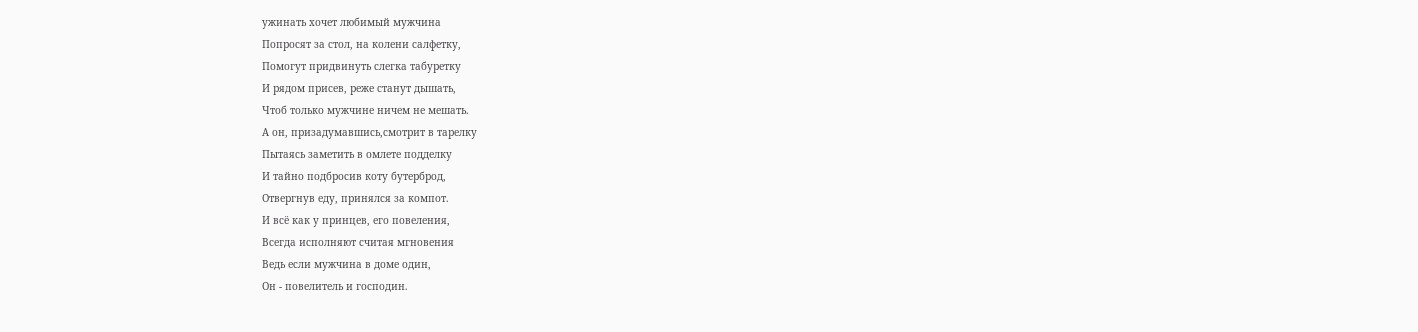ужинать хочет любимый мужчина
Попросят за стол, на колени салфетку,
Помогут придвинуть слегка табуретку
И рядом присев, реже станут дышать,
Чтоб только мужчине ничем не мешать.
А он, призадумавшись,смотрит в тарелку
Пытаясь заметить в омлете подделку
И тайно подбросив коту бутерброд,
Отвергнув еду, принялся за компот.
И всё как у принцев, его повеления,
Всегда исполняют считая мгновения
Ведь если мужчина в доме один,
Он - повелитель и господин.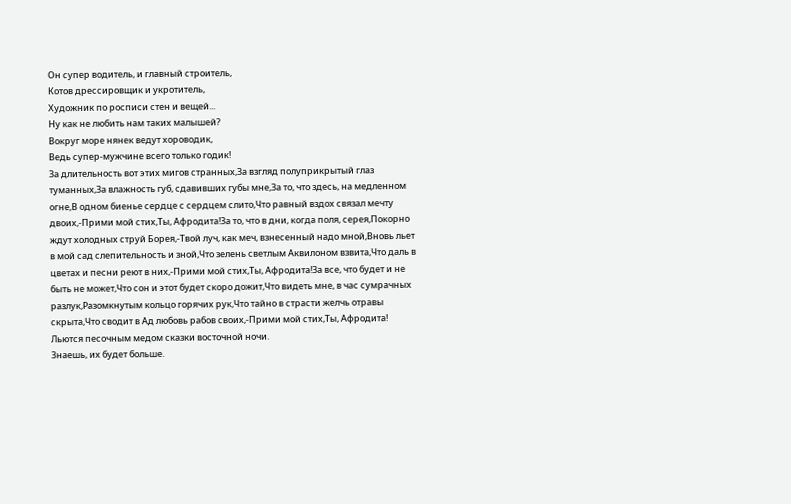Он супер водитель, и главный строитель,
Котов дрессировщик и укротитель,
Художник по росписи стен и вещей...
Ну как не любить нам таких малышей?
Вокруг море нянек ведут хороводик,
Ведь супер-мужчине всего только годик!
За длительность вот этих мигов странных,За взгляд полуприкрытый глаз туманных,За влажность губ, сдавивших губы мне,За то, что здесь, на медленном огне,В одном биенье сердце с сердцем слито,Что равный вздох связал мечту двоих,-Прими мой стих,Ты, Афродита!За то, что в дни, когда поля, серея,Покорно ждут холодных струй Борея,-Твой луч, как меч, взнесенный надо мной,Вновь льет в мой сад слепительность и зной,Что зелень светлым Аквилоном взвита,Что даль в цветах и песни реют в них,-Прими мой стих,Ты, Афродита!За все, что будет и не быть не может,Что сон и этот будет скоро дожит,Что видеть мне, в час сумрачных разлук,Разомкнутым кольцо горячих рук,Что тайно в страсти желчь отравы скрыта,Что сводит в Ад любовь рабов своих,-Прими мой стих,Ты, Афродита!
Льются песочным медом сказки восточной ночи.
Знаешь, их будет больше.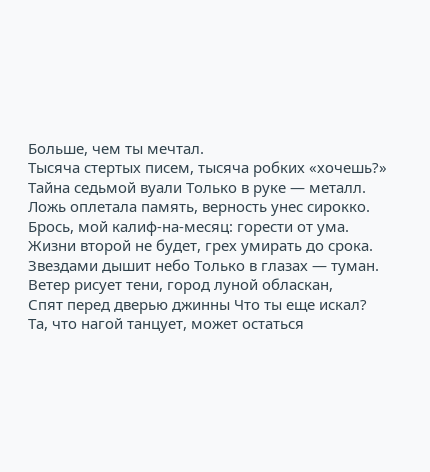Больше, чем ты мечтал.
Тысяча стертых писем, тысяча робких «хочешь?»
Тайна седьмой вуали Только в руке — металл.
Ложь оплетала память, верность унес сирокко.
Брось, мой калиф-на-месяц: горести от ума.
Жизни второй не будет, грех умирать до срока.
Звездами дышит небо Только в глазах — туман.
Ветер рисует тени, город луной обласкан,
Спят перед дверью джинны Что ты еще искал?
Та, что нагой танцует, может остаться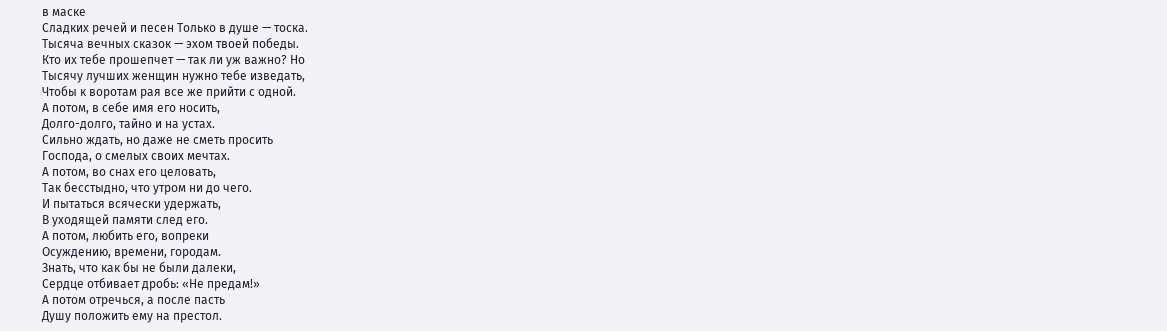в маске
Сладких речей и песен Только в душе — тоска.
Тысяча вечных сказок — эхом твоей победы.
Кто их тебе прошепчет — так ли уж важно? Но
Тысячу лучших женщин нужно тебе изведать,
Чтобы к воротам рая все же прийти с одной.
А потом, в себе имя его носить,
Долго-долго, тайно и на устах.
Сильно ждать, но даже не сметь просить
Господа, о смелых своих мечтах.
А потом, во снах его целовать,
Так бесстыдно, что утром ни до чего.
И пытаться всячески удержать,
В уходящей памяти след его.
А потом, любить его, вопреки
Осуждению, времени, городам.
Знать, что как бы не были далеки,
Сердце отбивает дробь: «Не предам!»
А потом отречься, а после пасть
Душу положить ему на престол.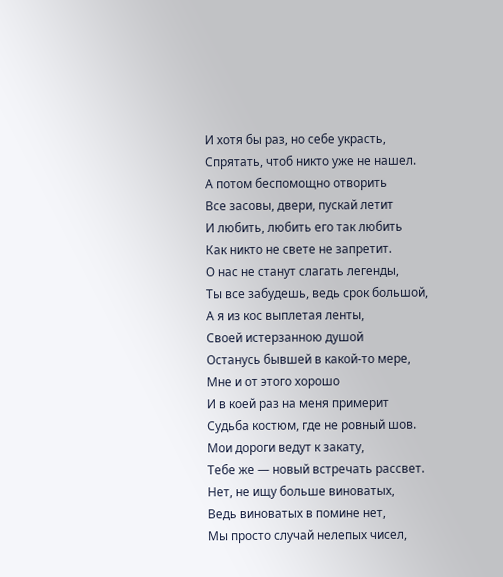И хотя бы раз, но себе украсть,
Спрятать, чтоб никто уже не нашел.
А потом беспомощно отворить
Все засовы, двери, пускай летит
И любить, любить его так любить
Как никто не свете не запретит.
О нас не станут слагать легенды,
Ты все забудешь, ведь срок большой,
А я из кос выплетая ленты,
Своей истерзанною душой
Останусь бывшей в какой-то мере,
Мне и от этого хорошо
И в коей раз на меня примерит
Судьба костюм, где не ровный шов.
Мои дороги ведут к закату,
Тебе же — новый встречать рассвет.
Нет, не ищу больше виноватых,
Ведь виноватых в помине нет,
Мы просто случай нелепых чисел,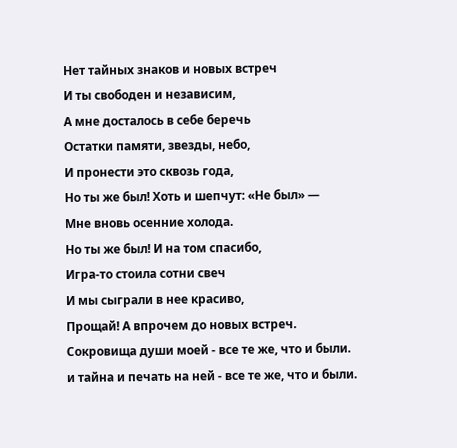Нет тайных знаков и новых встреч
И ты свободен и независим,
А мне досталось в себе беречь
Остатки памяти, звезды, небо,
И пронести это сквозь года,
Но ты же был! Хоть и шепчут: «Не был» —
Мне вновь осенние холода.
Но ты же был! И на том спасибо,
Игра-то стоила сотни свеч
И мы сыграли в нее красиво,
Прощай! А впрочем до новых встреч.
Сокровища души моей - все те же, что и были.
и тайна и печать на ней - все те же, что и были.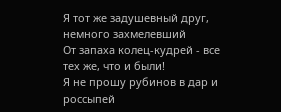Я тот же задушевный друг, немного захмелевший
От запаха колец-кудрей - все тех же, что и были!
Я не прошу рубинов в дар и россыпей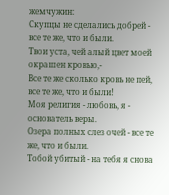жемчужин:
Скупцы не сделались добрей - все те же, что и были.
Твои уста, чей алый цвет моей окрашен кровью,-
Все те же сколько кровь не пей, все те же, что и были!
Моя религия - любовь, я - основатель веры.
Озера полных слез очей - все те же, что и были.
Тобой убитый - на тебя я снова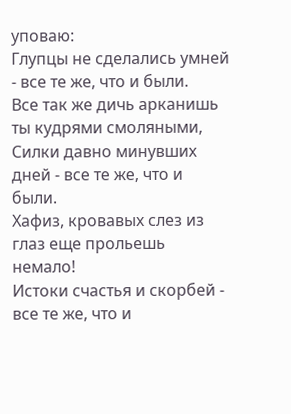уповаю:
Глупцы не сделались умней - все те же, что и были.
Все так же дичь арканишь ты кудрями смоляными,
Силки давно минувших дней - все те же, что и были.
Хафиз, кровавых слез из глаз еще прольешь немало!
Истоки счастья и скорбей - все те же, что и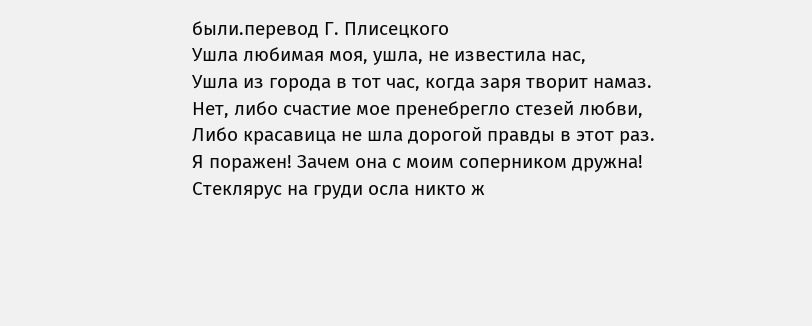были.перевод Г. Плисецкого
Ушла любимая моя, ушла, не известила нас,
Ушла из города в тот час, когда заря творит намаз.
Нет, либо счастие мое пренебрегло стезей любви,
Либо красавица не шла дорогой правды в этот раз.
Я поражен! Зачем она с моим соперником дружна!
Стеклярус на груди осла никто ж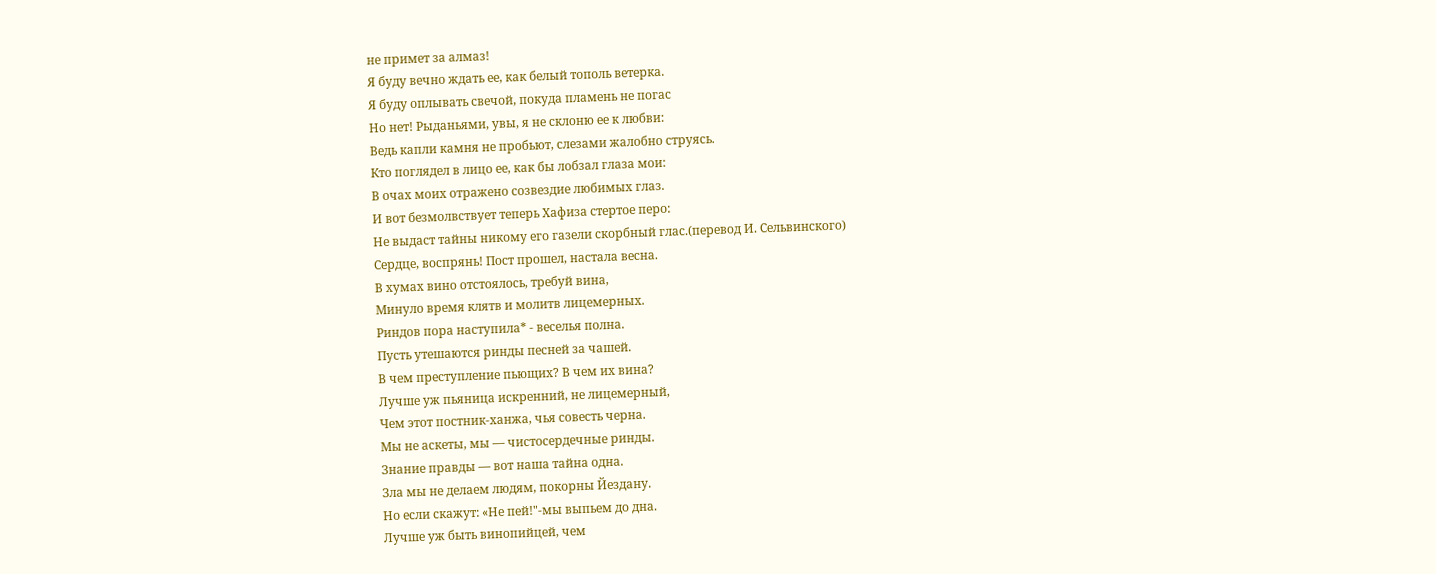не примет за алмаз!
Я буду вечно ждать ее, как белый тополь ветерка.
Я буду оплывать свечой, покуда пламень не погас
Но нет! Рыданьями, увы, я не склоню ее к любви:
Ведь капли камня не пробьют, слезами жалобно струясь.
Кто поглядел в лицо ее, как бы лобзал глаза мои:
В очах моих отражено созвездие любимых глаз.
И вот безмолвствует теперь Хафиза стертое перо:
Не выдаст тайны никому его газели скорбный глас.(перевод И. Сельвинского)
Сердце, воспрянь! Пост прошел, настала весна.
В хумах вино отстоялось, требуй вина,
Минуло время клятв и молитв лицемерных.
Риндов пора наступила* - веселья полна.
Пусть утешаются ринды песней за чашей.
В чем преступление пьющих? В чем их вина?
Лучше уж пьяница искренний, не лицемерный,
Чем этот постник-ханжа, чья совесть черна.
Мы не аскеты, мы — чистосердечные ринды.
Знание правды — вот наша тайна одна.
Зла мы не делаем людям, покорны Йездану.
Но если скажут: «Не пей!"-мы выпьем до дна.
Лучше уж быть винопийцей, чем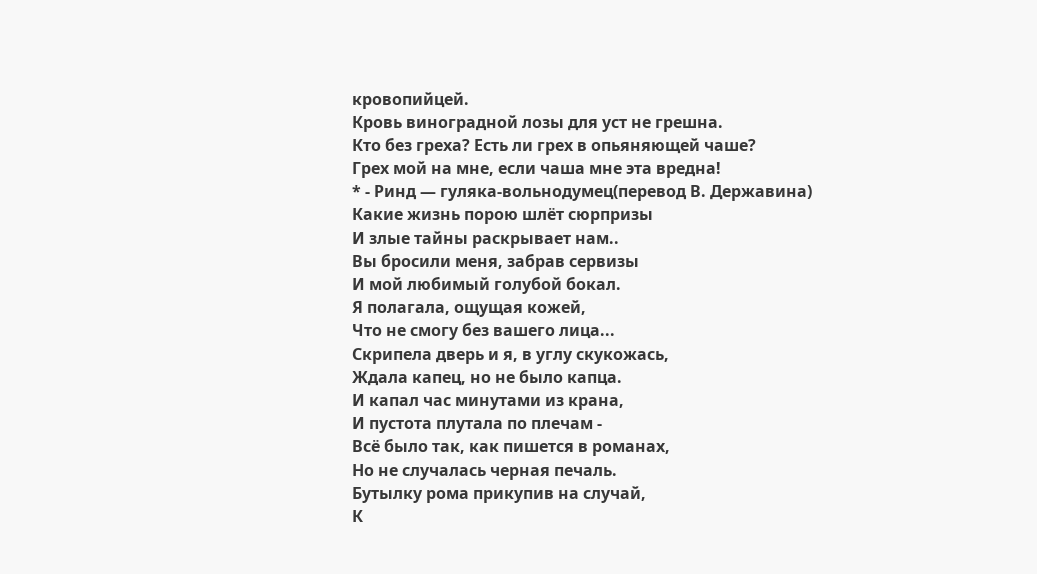кровопийцей.
Кровь виноградной лозы для уст не грешна.
Кто без греха? Есть ли грех в опьяняющей чаше?
Грех мой на мне, если чаша мне эта вредна!
* - Ринд — гуляка-вольнодумец(перевод В. Державина)
Какие жизнь порою шлёт сюрпризы
И злые тайны раскрывает нам..
Вы бросили меня, забрав сервизы
И мой любимый голубой бокал.
Я полагала, ощущая кожей,
Что не смогу без вашего лица...
Скрипела дверь и я, в углу скукожась,
Ждала капец, но не было капца.
И капал час минутами из крана,
И пустота плутала по плечам -
Всё было так, как пишется в романах,
Но не случалась черная печаль.
Бутылку рома прикупив на случай,
К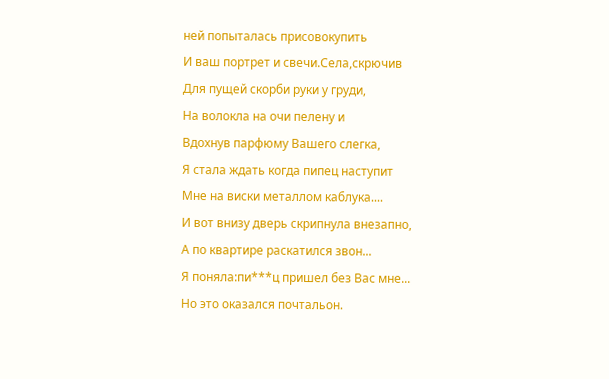ней попыталась присовокупить
И ваш портрет и свечи.Села,скрючив
Для пущей скорби руки у груди,
На волокла на очи пелену и
Вдохнув парфюму Вашего слегка,
Я стала ждать когда пипец наступит
Мне на виски металлом каблука....
И вот внизу дверь скрипнула внезапно,
А по квартире раскатился звон...
Я поняла:пи***ц пришел без Вас мне...
Но это оказался почтальон.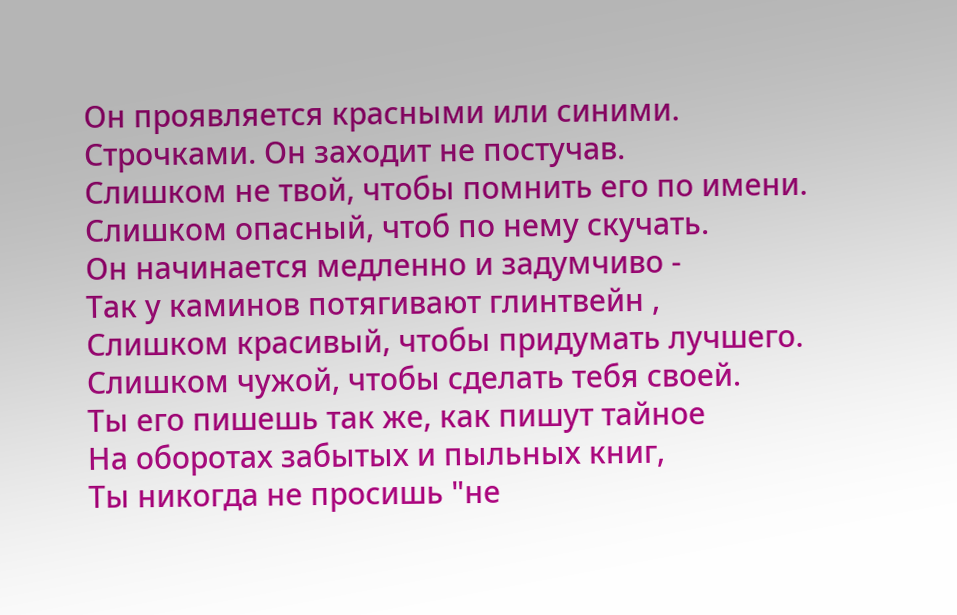Он проявляется красными или синими.
Строчками. Он заходит не постучав.
Слишком не твой, чтобы помнить его по имени.
Слишком опасный, чтоб по нему скучать.
Он начинается медленно и задумчиво -
Так у каминов потягивают глинтвейн ,
Слишком красивый, чтобы придумать лучшего.
Слишком чужой, чтобы сделать тебя своей.
Ты его пишешь так же, как пишут тайное
На оборотах забытых и пыльных книг,
Ты никогда не просишь "не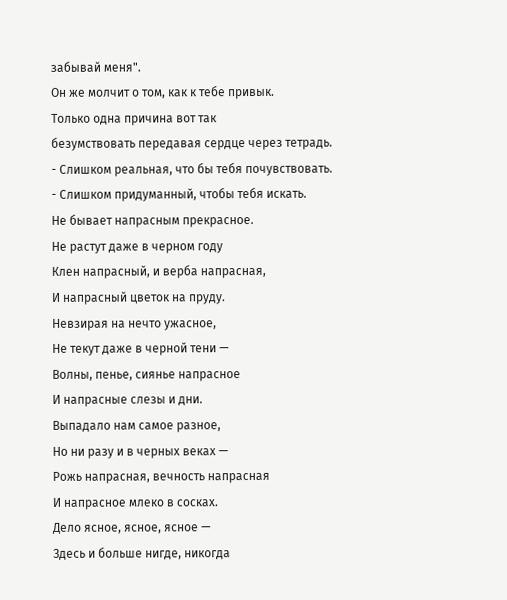забывай меня".
Он же молчит о том, как к тебе привык.
Только одна причина вот так
безумствовать передавая сердце через тетрадь.
- Слишком реальная, что бы тебя почувствовать.
- Слишком придуманный, чтобы тебя искать.
Не бывает напрасным прекрасное.
Не растут даже в черном году
Клен напрасный, и верба напрасная,
И напрасный цветок на пруду.
Невзирая на нечто ужасное,
Не текут даже в черной тени —
Волны, пенье, сиянье напрасное
И напрасные слезы и дни.
Выпадало нам самое разное,
Но ни разу и в черных веках —
Рожь напрасная, вечность напрасная
И напрасное млеко в сосках.
Дело ясное, ясное, ясное —
Здесь и больше нигде, никогда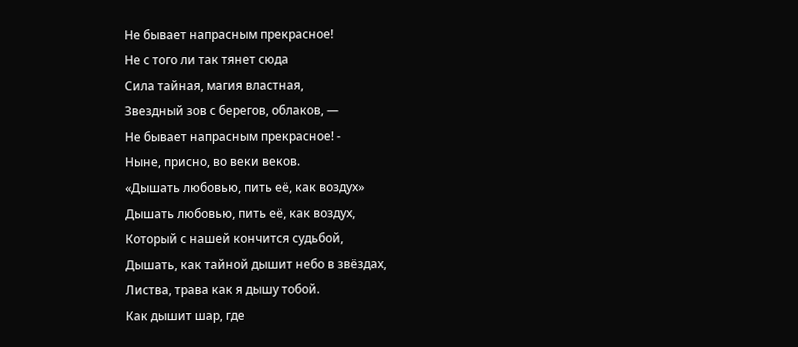Не бывает напрасным прекрасное!
Не с того ли так тянет сюда
Сила тайная, магия властная,
Звездный зов с берегов, облаков, —
Не бывает напрасным прекрасное! -
Ныне, присно, во веки веков.
«Дышать любовью, пить её, как воздух»
Дышать любовью, пить её, как воздух,
Который с нашей кончится судьбой,
Дышать, как тайной дышит небо в звёздах,
Листва, трава как я дышу тобой.
Как дышит шар, где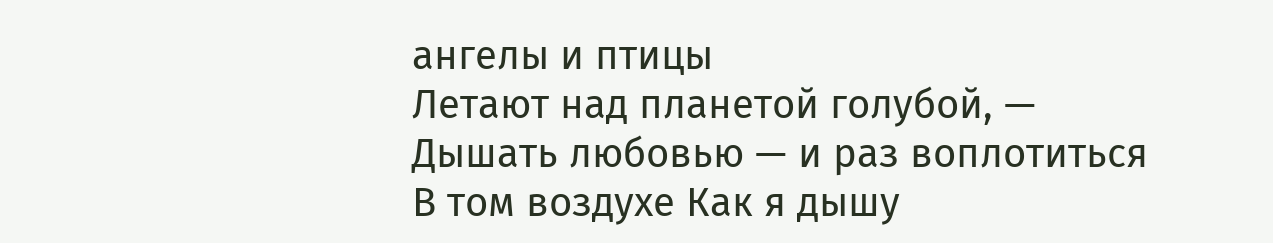ангелы и птицы
Летают над планетой голубой, —
Дышать любовью — и раз воплотиться
В том воздухе Как я дышу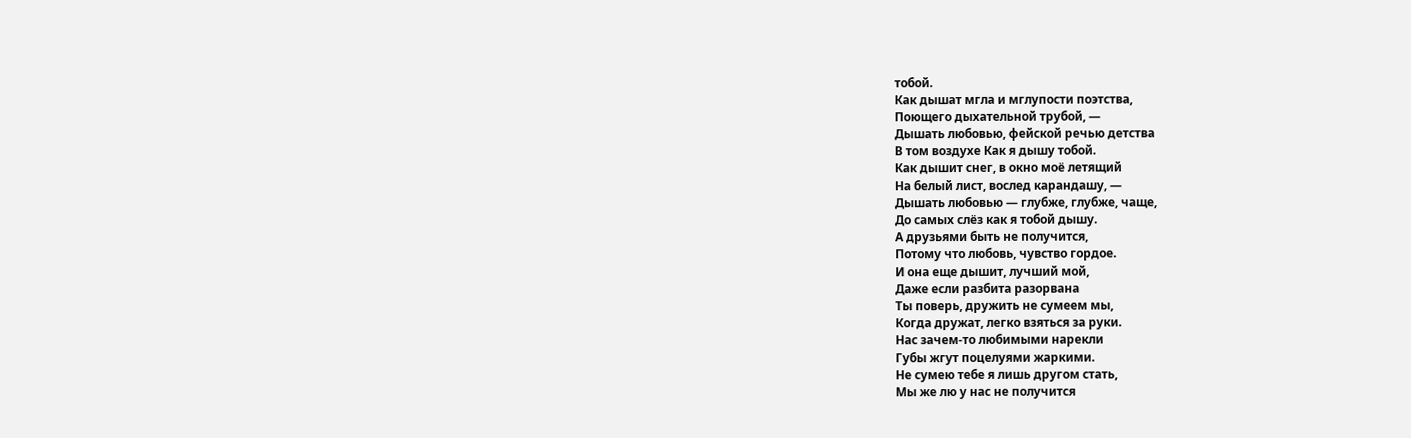тобой.
Как дышат мгла и мглупости поэтства,
Поющего дыхательной трубой, —
Дышать любовью, фейской речью детства
В том воздухе Как я дышу тобой.
Как дышит снег, в окно моё летящий
На белый лист, вослед карандашу, —
Дышать любовью — глубже, глубже, чаще,
До самых слёз как я тобой дышу.
А друзьями быть не получится,
Потому что любовь, чувство гордое.
И она еще дышит, лучший мой,
Даже если разбита разорвана
Ты поверь, дружить не сумеем мы,
Когда дружат, легко взяться за руки.
Нас зачем-то любимыми нарекли
Губы жгут поцелуями жаркими.
Не сумею тебе я лишь другом стать,
Мы же лю у нас не получится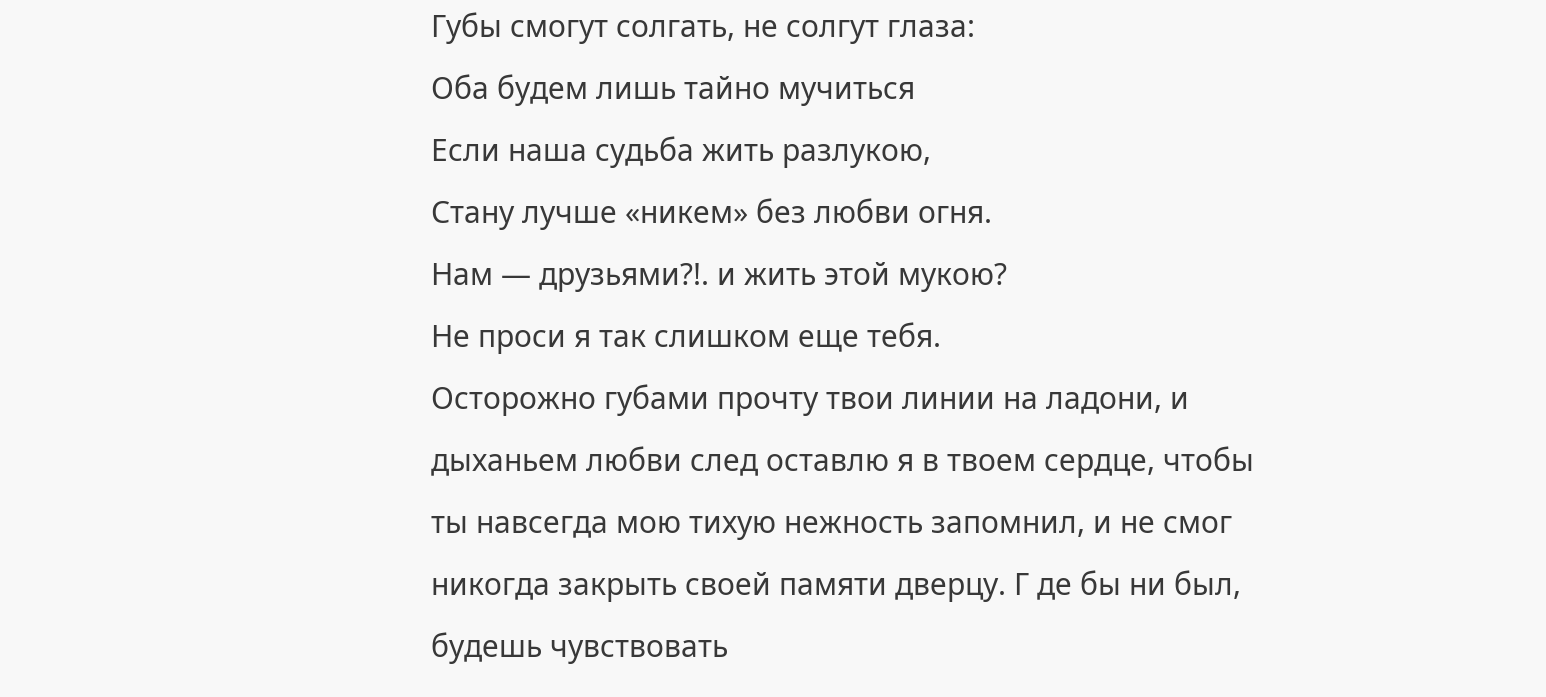Губы смогут солгать, не солгут глаза:
Оба будем лишь тайно мучиться
Если наша судьба жить разлукою,
Стану лучше «никем» без любви огня.
Нам — друзьями?!. и жить этой мукою?
Не проси я так слишком еще тебя.
Осторожно губами прочту твои линии на ладони, и дыханьем любви след оставлю я в твоем сердце, чтобы ты навсегда мою тихую нежность запомнил, и не смог никогда закрыть своей памяти дверцу. Г де бы ни был, будешь чувствовать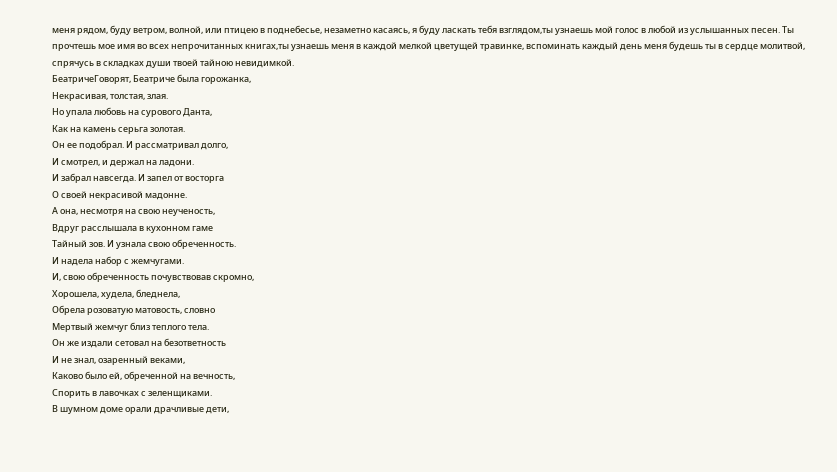меня рядом, буду ветром, волной, или птицею в поднебесье, незаметно касаясь, я буду ласкать тебя взглядом,ты узнаешь мой голос в любой из услышанных песен. Ты прочтешь мое имя во всех непрочитанных книгах,ты узнаешь меня в каждой мелкой цветущей травинке, вспоминать каждый день меня будешь ты в сердце молитвой, спрячусь в складках души твоей тайною невидимкой.
БеатричеГоворят, Беатриче была горожанка,
Некрасивая, толстая, злая.
Но упала любовь на сурового Данта,
Как на камень серьга золотая.
Он ее подобрал. И рассматривал долго,
И смотрел, и держал на ладони.
И забрал навсегда. И запел от восторга
О своей некрасивой мадонне.
А она, несмотря на свою неученость,
Вдруг расслышала в кухонном гаме
Тайный зов. И узнала свою обреченность.
И надела набор с жемчугами.
И, свою обреченность почувствовав скромно,
Хорошела, худела, бледнела,
Обрела розоватую матовость, словно
Мертвый жемчуг близ теплого тела.
Он же издали сетовал на безответность
И не знал, озаренный веками,
Каково было ей, обреченной на вечность,
Спорить в лавочках с зеленщиками.
В шумном доме орали драчливые дети,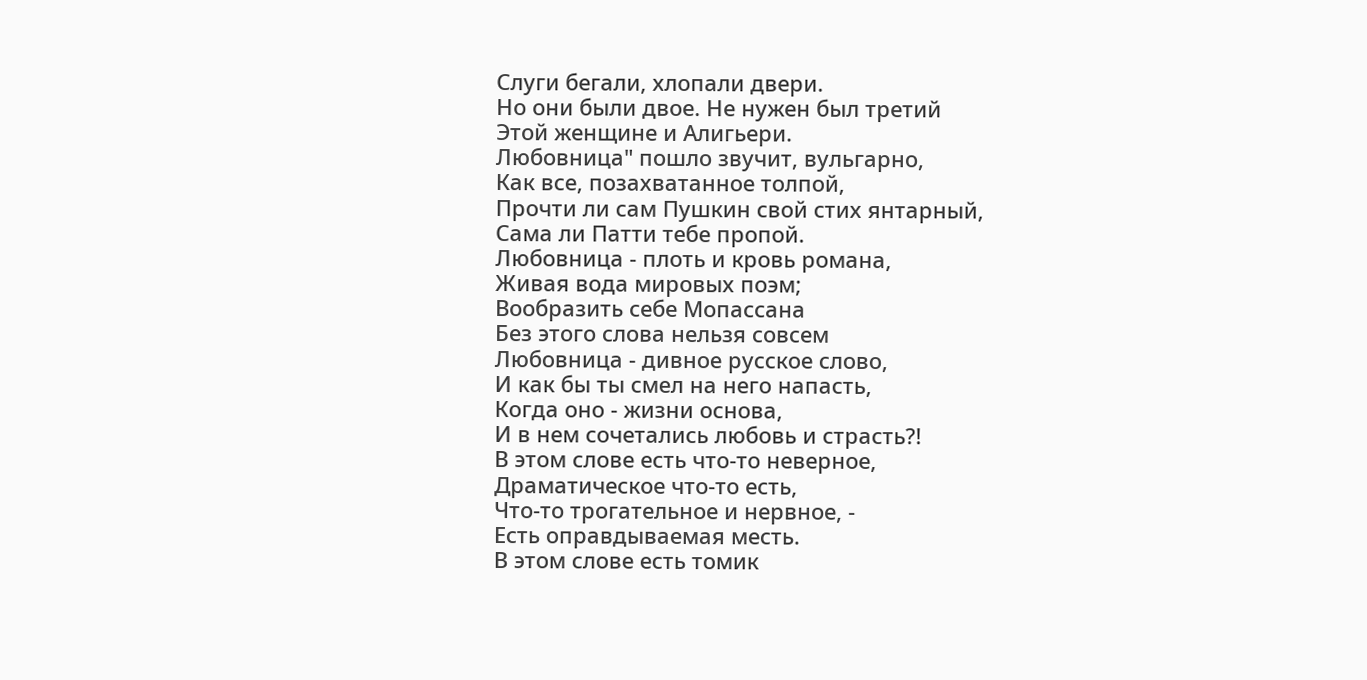Слуги бегали, хлопали двери.
Но они были двое. Не нужен был третий
Этой женщине и Алигьери.
Любовница" пошло звучит, вульгарно,
Как все, позахватанное толпой,
Прочти ли сам Пушкин свой стих янтарный,
Сама ли Патти тебе пропой.
Любовница - плоть и кровь романа,
Живая вода мировых поэм;
Вообразить себе Мопассана
Без этого слова нельзя совсем
Любовница - дивное русское слово,
И как бы ты смел на него напасть,
Когда оно - жизни основа,
И в нем сочетались любовь и страсть?!
В этом слове есть что-то неверное,
Драматическое что-то есть,
Что-то трогательное и нервное, -
Есть оправдываемая месть.
В этом слове есть томик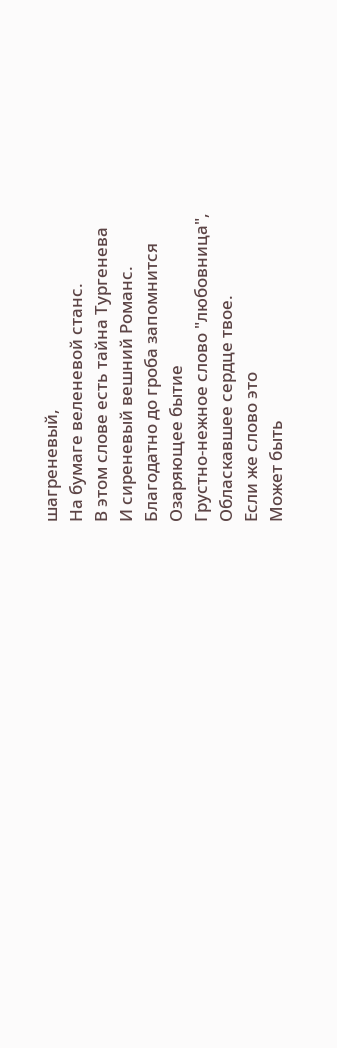шагреневый,
На бумаге веленевой станс.
В этом слове есть тайна Тургенева
И сиреневый вешний Романс.
Благодатно до гроба запомнится
Озаряющее бытие
Грустно-нежное слово "любовница",
Обласкавшее сердце твое.
Если же слово это
Может быть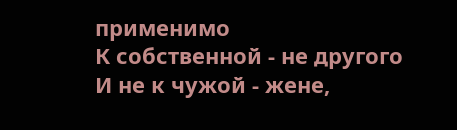применимо
К собственной - не другого
И не к чужой - жене,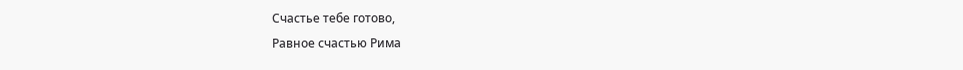Счастье тебе готово,
Равное счастью Рима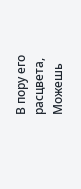В пору его расцвета,
Можешь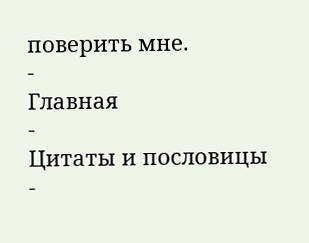поверить мне.
-
Главная
-
Цитаты и пословицы
-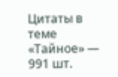Цитаты в теме «Тайное» — 991 шт.